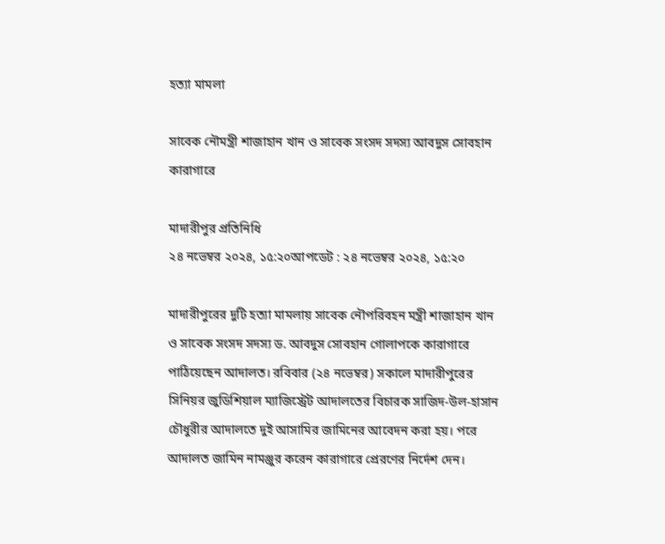হত্যা মামলা

সাবেক নৌমন্ত্রী শাজাহান খান ও সাবেক সংসদ সদস্য আবদুস সোবহান কারাগারে

মাদারীপুর প্রতিনিধি
২৪ নভেম্বর ২০২৪, ১৫:২০আপডেট : ২৪ নভেম্বর ২০২৪, ১৫:২০

মাদারীপুরের দুটি হত্যা মামলায় সাবেক নৌপরিবহন মন্ত্রী শাজাহান খান ও সাবেক সংসদ সদস্য ড. আবদুস সোবহান গোলাপকে কারাগারে পাঠিয়েছেন আদালত। রবিবার (২৪ নভেম্বর) সকালে মাদারীপুরের সিনিয়র জুডিশিয়াল ম্যাজিস্ট্রেট আদালতের বিচারক সাজিদ-উল-হাসান চৌধুরীর আদালতে দুই আসামির জামিনের আবেদন করা হয়। পরে আদালত জামিন নামঞ্জুর করেন কারাগারে প্রেরণের নির্দেশ দেন।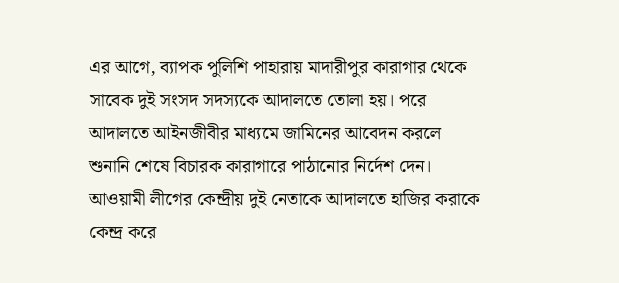এর আগে, ব্যাপক পুলিশি পাহারায় মাদারীপুর কারাগার থেকে সাবেক দুই সংসদ সদস্যকে আদালতে তোলা হয়। পরে আদালতে আইনজীবীর মাধ্যমে জামিনের আবেদন করলে শুনানি শেষে বিচারক কারাগারে পাঠানোর নির্দেশ দেন। আওয়ামী লীগের কেন্দ্রীয় দুই নেতাকে আদালতে হাজির করাকে কেন্দ্র করে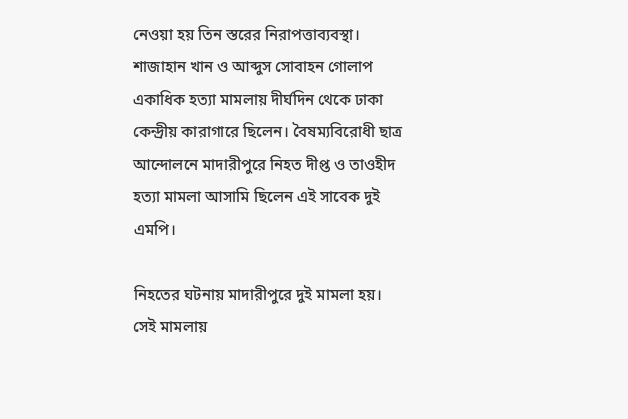নেওয়া হয় তিন স্তরের নিরাপত্তাব্যবস্থা। শাজাহান খান ও আব্দুস সোবাহন গোলাপ একাধিক হত্যা মামলায় দীর্ঘদিন থেকে ঢাকা কেন্দ্রীয় কারাগারে ছিলেন। বৈষম্যবিরোধী ছাত্র আন্দোলনে মাদারীপুরে নিহত দীপ্ত ও তাওহীদ হত্যা মামলা আসামি ছিলেন এই সাবেক দুই এমপি।

নিহতের ঘটনায় মাদারীপুরে দুই মামলা হয়। সেই মামলায়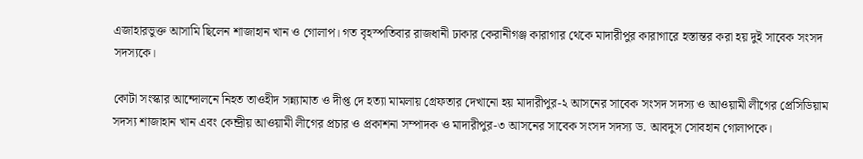এজাহারভুক্ত আসামি ছিলেন শাজাহান খান ও গোলাপ। গত বৃহস্পতিবার রাজধানী ঢাকার কেরানীগঞ্জ কারাগার থেকে মাদারীপুর কারাগারে হস্তান্তর করা হয় দুই সাবেক সংসদ সদস্যকে।

কোটা সংস্কার আন্দোলনে নিহত তাওহীদ সন্ন্যামাত ও দীপ্ত দে হত্যা মামলায় গ্রেফতার দেখানো হয় মাদারীপুর-২ আসনের সাবেক সংসদ সদস্য ও আওয়ামী লীগের প্রেসিডিয়াম সদস্য শাজাহান খান এবং কেন্দ্রীয় আওয়ামী লীগের প্রচার ও প্রকাশনা সম্পাদক ও মাদারীপুর-৩ আসনের সাবেক সংসদ সদস্য ড. আবদুস সোবহান গোলাপকে।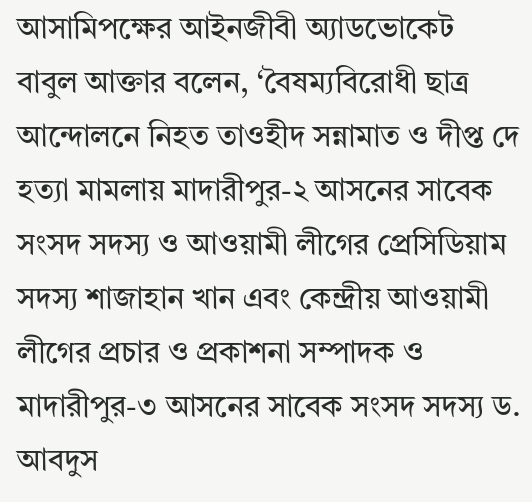আসামিপক্ষের আইনজীবী অ্যাডভোকেট বাবুল আক্তার বলেন, ‘বৈষম্যবিরোধী ছাত্র আন্দোলনে নিহত তাওহীদ সন্নামাত ও দীপ্ত দে হত্যা মামলায় মাদারীপুর-২ আসনের সাবেক সংসদ সদস্য ও আওয়ামী লীগের প্রেসিডিয়াম সদস্য শাজাহান খান এবং কেন্দ্রীয় আওয়ামী লীগের প্রচার ও প্রকাশনা সম্পাদক ও মাদারীপুর-৩ আসনের সাবেক সংসদ সদস্য ড. আবদুস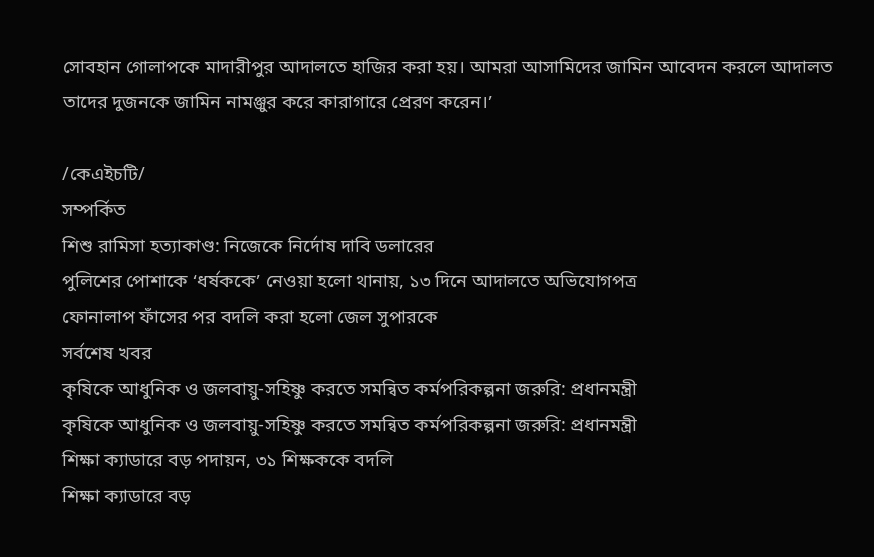সোবহান গোলাপকে মাদারীপুর আদালতে হাজির করা হয়। আমরা আসামিদের জামিন আবেদন করলে আদালত তাদের দুজনকে জামিন নামঞ্জুর করে কারাগারে প্রেরণ করেন।’

/কেএইচটি/
সম্পর্কিত
শিশু রামিসা হত্যাকাণ্ড: নিজেকে নির্দোষ দাবি ডলারের
পুলিশের পোশাকে ‘ধর্ষককে’ নেওয়া হলো থানায়, ১৩ দিনে আদালতে অভিযোগপত্র
ফোনালাপ ফাঁসের পর বদলি করা হলো জেল সুপারকে
সর্বশেষ খবর
কৃষিকে আধুনিক ও জলবায়ু-সহিষ্ণু করতে সমন্বিত কর্মপরিকল্পনা জরুরি: প্রধানমন্ত্রী
কৃষিকে আধুনিক ও জলবায়ু-সহিষ্ণু করতে সমন্বিত কর্মপরিকল্পনা জরুরি: প্রধানমন্ত্রী
শিক্ষা ক্যাডারে বড় পদায়ন, ৩১ শিক্ষককে বদলি
শিক্ষা ক্যাডারে বড়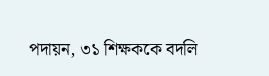পদায়ন, ৩১ শিক্ষককে বদলি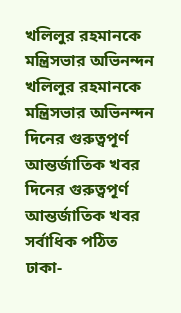খলিলুর রহমানকে মন্ত্রিসভার অভিনন্দন
খলিলুর রহমানকে মন্ত্রিসভার অভিনন্দন
দিনের গুরুত্বপূর্ণ আন্তর্জাতিক খবর
দিনের গুরুত্বপূর্ণ আন্তর্জাতিক খবর
সর্বাধিক পঠিত
ঢাকা-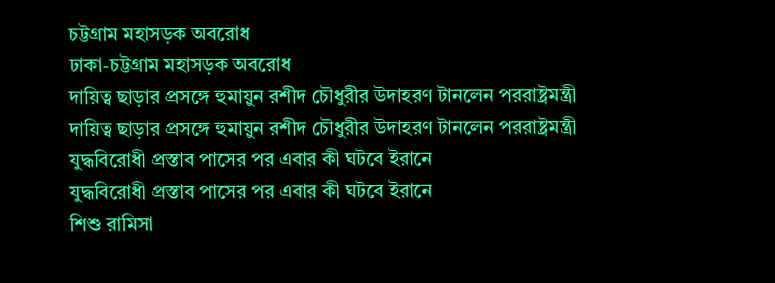চট্টগ্রাম মহাসড়ক অবরোধ
ঢাকা-চট্টগ্রাম মহাসড়ক অবরোধ
দায়িত্ব ছাড়ার প্রসঙ্গে হুমায়ুন রশীদ চৌধুরীর উদাহরণ টানলেন পররাষ্ট্রমন্ত্রী
দায়িত্ব ছাড়ার প্রসঙ্গে হুমায়ুন রশীদ চৌধুরীর উদাহরণ টানলেন পররাষ্ট্রমন্ত্রী
যুদ্ধবিরোধী প্রস্তাব পাসের পর এবার কী ঘটবে ইরানে
যুদ্ধবিরোধী প্রস্তাব পাসের পর এবার কী ঘটবে ইরানে
শিশু রামিসা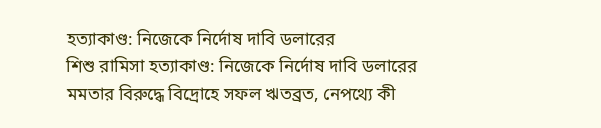হত্যাকাণ্ড: নিজেকে নির্দোষ দাবি ডলারের
শিশু রামিসা হত্যাকাণ্ড: নিজেকে নির্দোষ দাবি ডলারের
মমতার বিরুদ্ধে বিদ্রোহে সফল ঋতব্রত, নেপথ্যে কী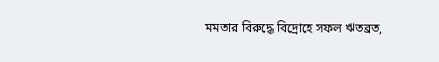মমতার বিরুদ্ধে বিদ্রোহে সফল ঋতব্রত,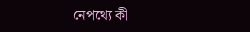নেপথ্যে কী